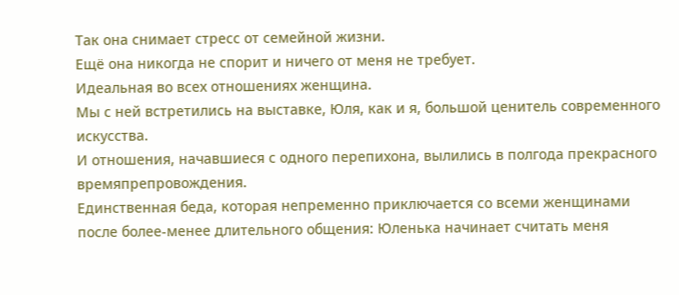Так она снимает стресс от семейной жизни.
Ещё она никогда не спорит и ничего от меня не требует.
Идеальная во всех отношениях женщина.
Мы с ней встретились на выставке, Юля, как и я, большой ценитель современного искусства.
И отношения, начавшиеся с одного перепихона, вылились в полгода прекрасного времяпрепровождения.
Единственная беда, которая непременно приключается со всеми женщинами после более-менее длительного общения: Юленька начинает считать меня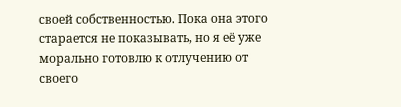своей собственностью. Пока она этого старается не показывать, но я её уже морально готовлю к отлучению от своего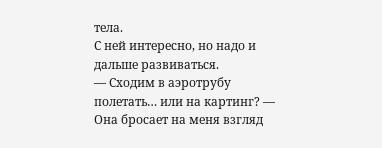тела.
С ней интересно, но надо и дальше развиваться.
— Сходим в аэротрубу полетать… или на картинг? — Она бросает на меня взгляд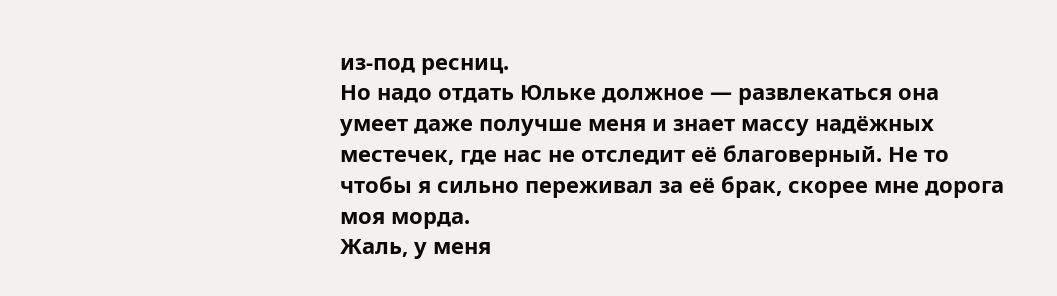из-под ресниц.
Но надо отдать Юльке должное — развлекаться она умеет даже получше меня и знает массу надёжных местечек, где нас не отследит её благоверный. Не то чтобы я сильно переживал за её брак, скорее мне дорога моя морда.
Жаль, у меня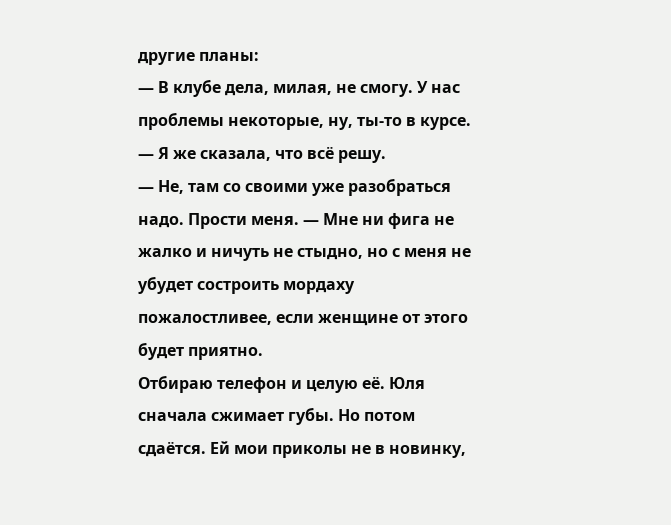другие планы:
— В клубе дела, милая, не смогу. У нас проблемы некоторые, ну, ты-то в курсе.
— Я же сказала, что всё решу.
— Не, там со своими уже разобраться надо. Прости меня. — Мне ни фига не жалко и ничуть не стыдно, но с меня не убудет состроить мордаху пожалостливее, если женщине от этого будет приятно.
Отбираю телефон и целую её. Юля сначала сжимает губы. Но потом сдаётся. Ей мои приколы не в новинку,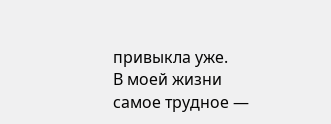привыкла уже.
В моей жизни самое трудное —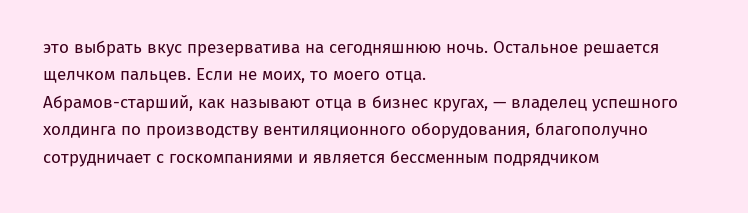это выбрать вкус презерватива на сегодняшнюю ночь. Остальное решается щелчком пальцев. Если не моих, то моего отца.
Абрамов-старший, как называют отца в бизнес кругах, — владелец успешного холдинга по производству вентиляционного оборудования, благополучно сотрудничает с госкомпаниями и является бессменным подрядчиком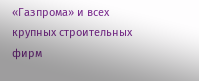«Газпрома» и всех крупных строительных фирм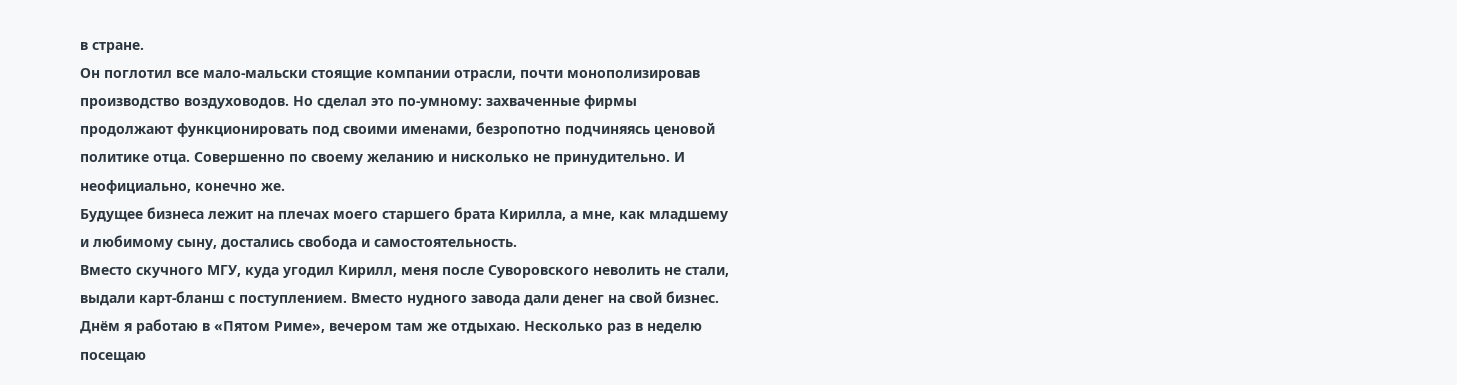в стране.
Он поглотил все мало-мальски стоящие компании отрасли, почти монополизировав производство воздуховодов. Но сделал это по-умному: захваченные фирмы продолжают функционировать под своими именами, безропотно подчиняясь ценовой политике отца. Совершенно по своему желанию и нисколько не принудительно. И неофициально, конечно же.
Будущее бизнеса лежит на плечах моего старшего брата Кирилла, а мне, как младшему и любимому сыну, достались свобода и самостоятельность.
Вместо скучного МГУ, куда угодил Кирилл, меня после Суворовского неволить не стали, выдали карт-бланш с поступлением. Вместо нудного завода дали денег на свой бизнес.
Днём я работаю в «Пятом Риме», вечером там же отдыхаю. Несколько раз в неделю посещаю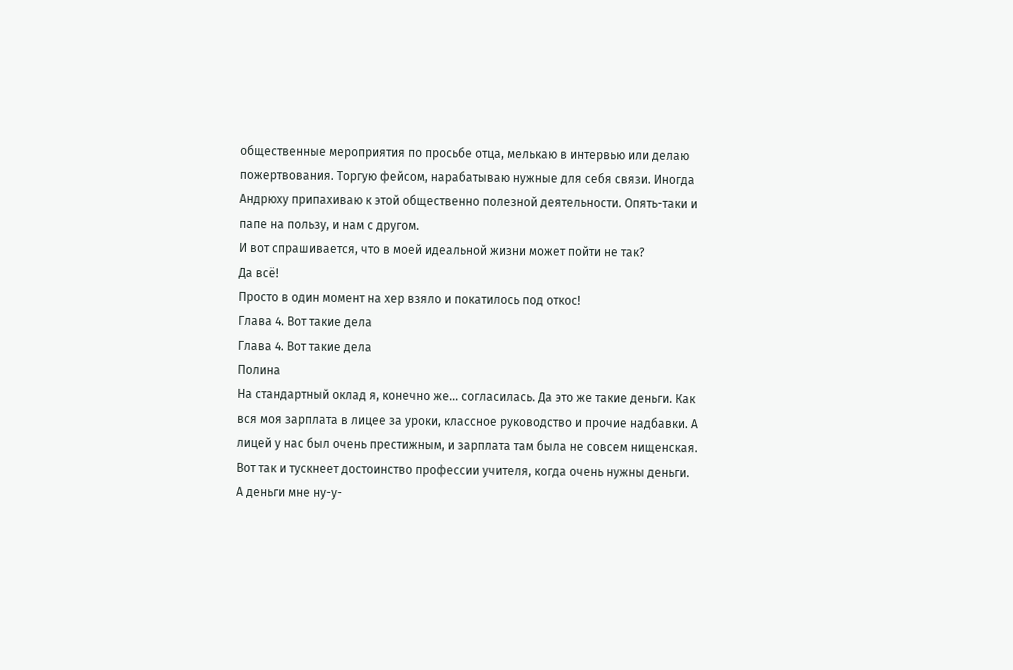общественные мероприятия по просьбе отца, мелькаю в интервью или делаю пожертвования. Торгую фейсом, нарабатываю нужные для себя связи. Иногда Андрюху припахиваю к этой общественно полезной деятельности. Опять-таки и папе на пользу, и нам с другом.
И вот спрашивается, что в моей идеальной жизни может пойти не так?
Да всё!
Просто в один момент на хер взяло и покатилось под откос!
Глава 4. Вот такие дела
Глава 4. Вот такие дела
Полина
На стандартный оклад я, конечно же… согласилась. Да это же такие деньги. Как вся моя зарплата в лицее за уроки, классное руководство и прочие надбавки. А лицей у нас был очень престижным, и зарплата там была не совсем нищенская.
Вот так и тускнеет достоинство профессии учителя, когда очень нужны деньги.
А деньги мне ну-у-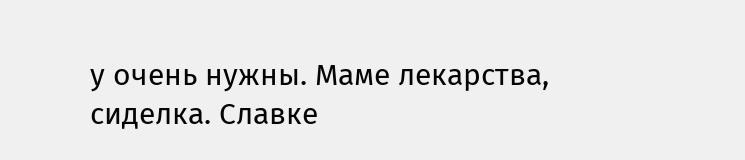у очень нужны. Маме лекарства, сиделка. Славке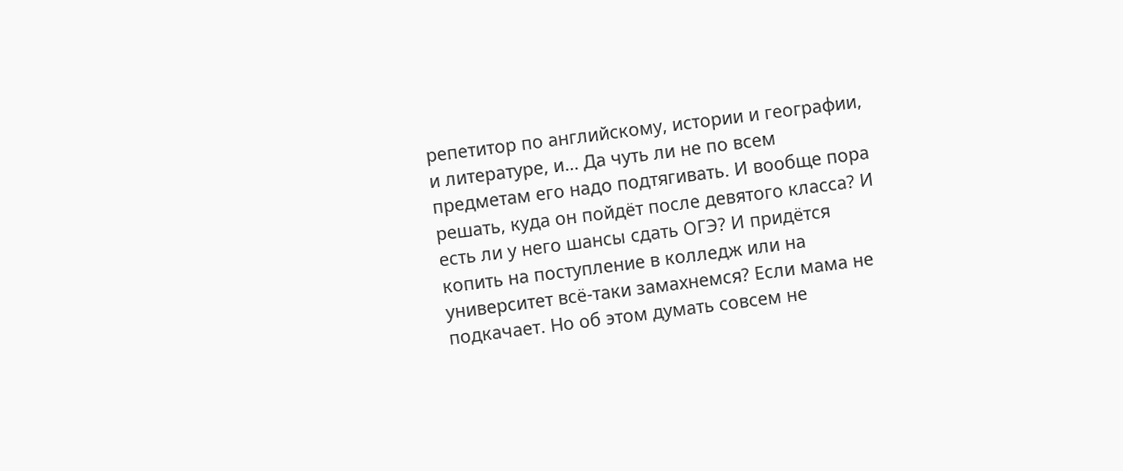репетитор по английскому, истории и географии, и литературе, и… Да чуть ли не по всем предметам его надо подтягивать. И вообще пора решать, куда он пойдёт после девятого класса? И есть ли у него шансы сдать ОГЭ? И придётся копить на поступление в колледж или на университет всё-таки замахнемся? Если мама не подкачает. Но об этом думать совсем не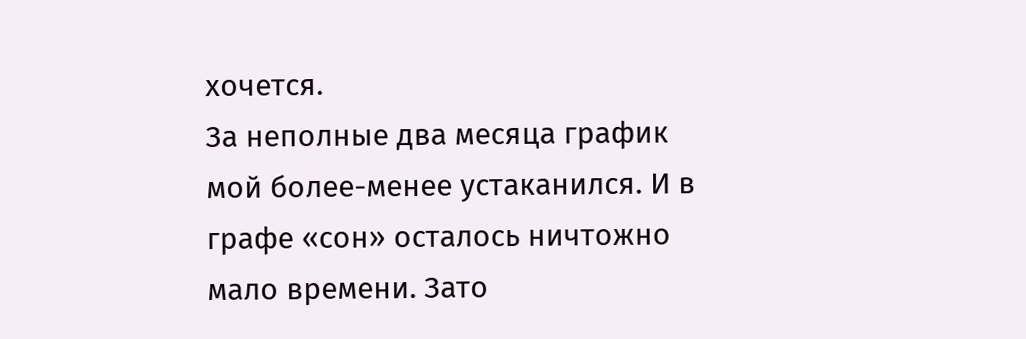хочется.
За неполные два месяца график мой более-менее устаканился. И в графе «сон» осталось ничтожно мало времени. Зато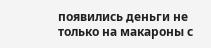появились деньги не только на макароны с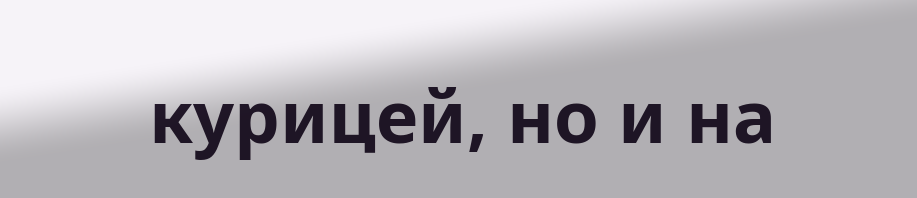курицей, но и на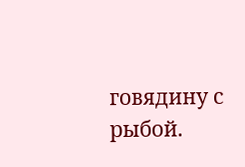говядину с рыбой.